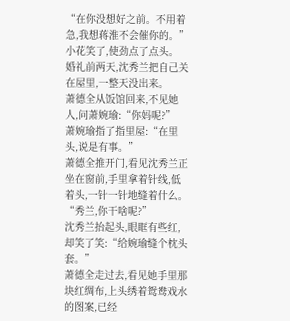“在你没想好之前。不用着急,我想蒋淮不会催你的。”
小花笑了,使劲点了点头。
婚礼前两天,沈秀兰把自己关在屋里,一整天没出来。
萧德全从饭馆回来,不见她人,问萧婉瑜:“你妈呢?”
萧婉瑜指了指里屋:“在里头,说是有事。”
萧德全推开门,看见沈秀兰正坐在窗前,手里拿着针线,低着头,一针一针地缝着什么。
“秀兰,你干啥呢?”
沈秀兰抬起头,眼眶有些红,却笑了笑:“给婉瑜缝个枕头套。”
萧德全走过去,看见她手里那块红绸布,上头绣着鸳鸯戏水的图案,已经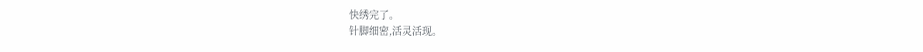快绣完了。
针脚细密,活灵活现。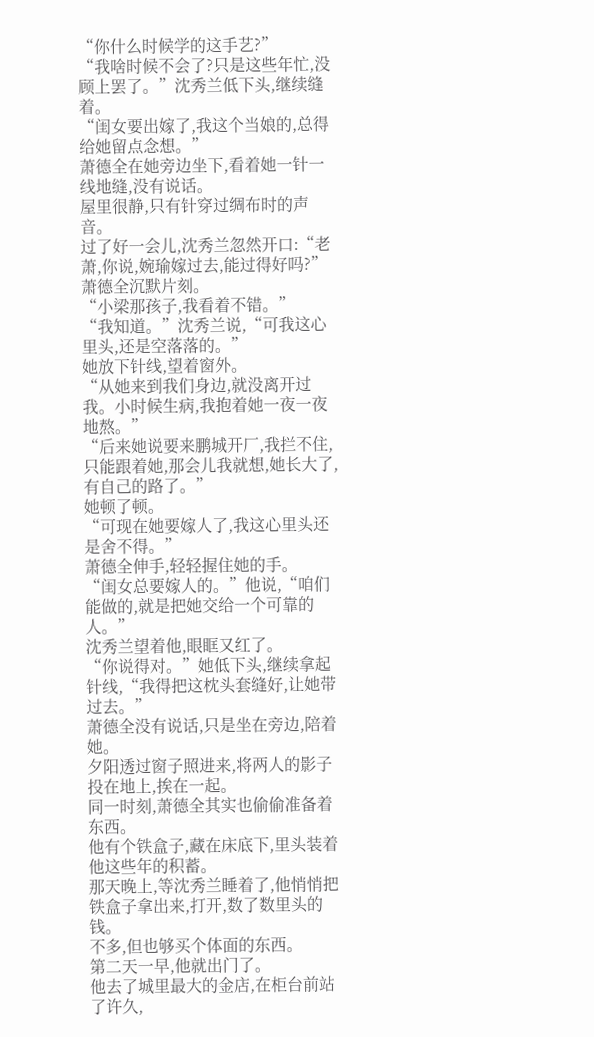“你什么时候学的这手艺?”
“我啥时候不会了?只是这些年忙,没顾上罢了。”沈秀兰低下头,继续缝着。
“闺女要出嫁了,我这个当娘的,总得给她留点念想。”
萧德全在她旁边坐下,看着她一针一线地缝,没有说话。
屋里很静,只有针穿过绸布时的声音。
过了好一会儿,沈秀兰忽然开口:“老萧,你说,婉瑜嫁过去,能过得好吗?”
萧德全沉默片刻。
“小梁那孩子,我看着不错。”
“我知道。”沈秀兰说,“可我这心里头,还是空落落的。”
她放下针线,望着窗外。
“从她来到我们身边,就没离开过我。小时候生病,我抱着她一夜一夜地熬。”
“后来她说要来鹏城开厂,我拦不住,只能跟着她,那会儿我就想,她长大了,有自己的路了。”
她顿了顿。
“可现在她要嫁人了,我这心里头还是舍不得。”
萧德全伸手,轻轻握住她的手。
“闺女总要嫁人的。”他说,“咱们能做的,就是把她交给一个可靠的人。”
沈秀兰望着他,眼眶又红了。
“你说得对。”她低下头,继续拿起针线,“我得把这枕头套缝好,让她带过去。”
萧德全没有说话,只是坐在旁边,陪着她。
夕阳透过窗子照进来,将两人的影子投在地上,挨在一起。
同一时刻,萧德全其实也偷偷准备着东西。
他有个铁盒子,藏在床底下,里头装着他这些年的积蓄。
那天晚上,等沈秀兰睡着了,他悄悄把铁盒子拿出来,打开,数了数里头的钱。
不多,但也够买个体面的东西。
第二天一早,他就出门了。
他去了城里最大的金店,在柜台前站了许久,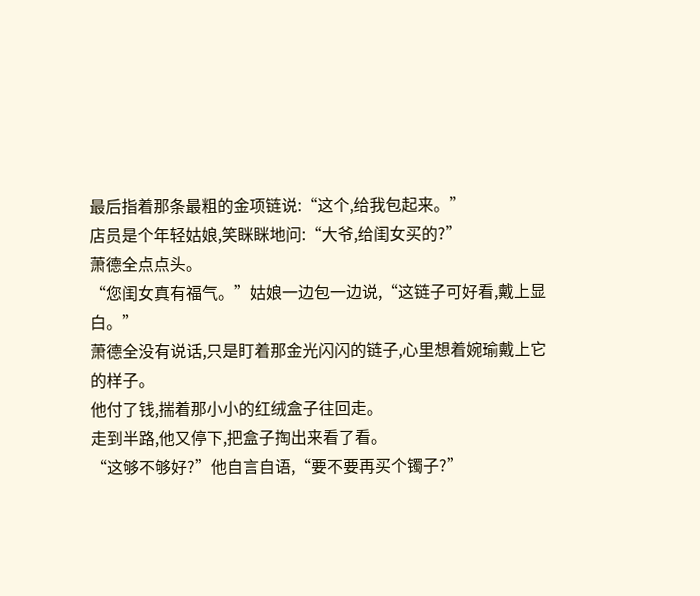最后指着那条最粗的金项链说:“这个,给我包起来。”
店员是个年轻姑娘,笑眯眯地问:“大爷,给闺女买的?”
萧德全点点头。
“您闺女真有福气。”姑娘一边包一边说,“这链子可好看,戴上显白。”
萧德全没有说话,只是盯着那金光闪闪的链子,心里想着婉瑜戴上它的样子。
他付了钱,揣着那小小的红绒盒子往回走。
走到半路,他又停下,把盒子掏出来看了看。
“这够不够好?”他自言自语,“要不要再买个镯子?”